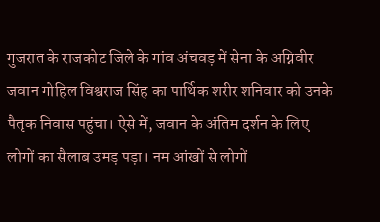गुजरात के राजकोट जिले के गांव अंचवड़ में सेना के अग्निवीर जवान गोहिल विश्वराज सिंह का पार्थिक शरीर शनिवार को उनके पैतृक निवास पहुंचा। ऐसे में, जवान के अंतिम दर्शन के लिए लोगों का सैलाब उमड़ पड़ा। नम आंखों से लोगों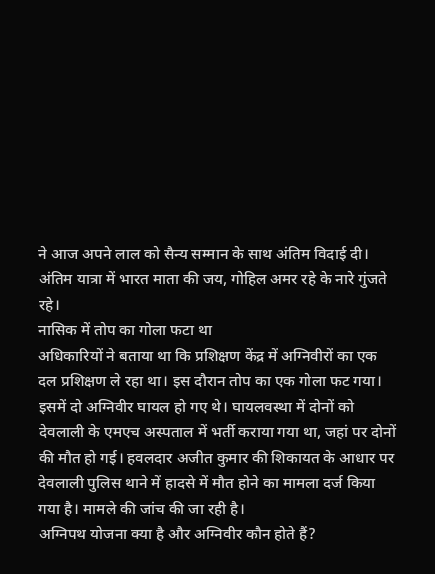ने आज अपने लाल को सैन्य सम्मान के साथ अंतिम विदाई दी। अंतिम यात्रा में भारत माता की जय, गोहिल अमर रहे के नारे गुंजते रहे।
नासिक में तोप का गोला फटा था
अधिकारियों ने बताया था कि प्रशिक्षण केंद्र में अग्निवीरों का एक दल प्रशिक्षण ले रहा था। इस दौरान तोप का एक गोला फट गया। इसमें दो अग्निवीर घायल हो गए थे। घायलवस्था में दोनों को देवलाली के एमएच अस्पताल में भर्ती कराया गया था, जहां पर दोनों की मौत हो गई। हवलदार अजीत कुमार की शिकायत के आधार पर देवलाली पुलिस थाने में हादसे में मौत होने का मामला दर्ज किया गया है। मामले की जांच की जा रही है।
अग्निपथ योजना क्या है और अग्निवीर कौन होते हैं?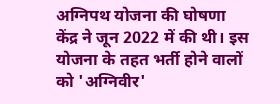अग्निपथ योजना की घोषणा केंद्र ने जून 2022 में की थी। इस योजना के तहत भर्ती होने वालों को 'अग्निवीर'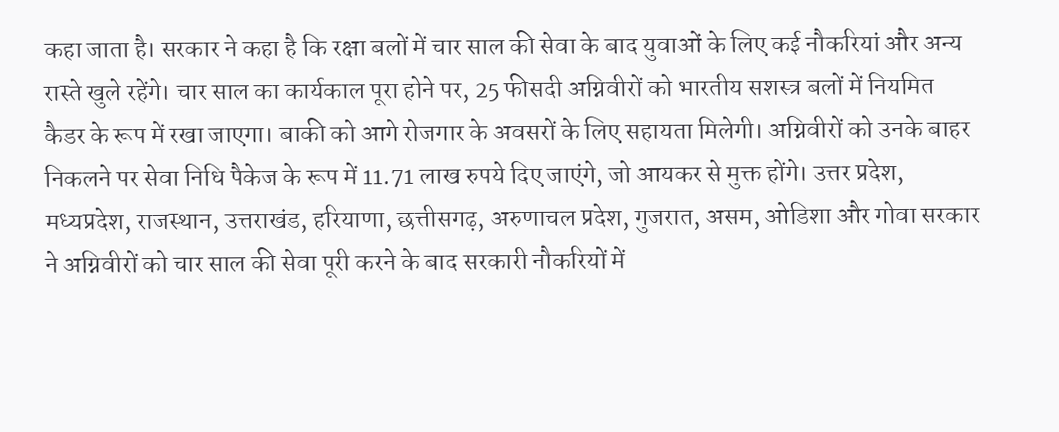कहा जाता है। सरकार ने कहा है कि रक्षा बलों में चार साल की सेवा के बाद युवाओं के लिए कई नौकरियां और अन्य रास्ते खुले रहेंगे। चार साल का कार्यकाल पूरा होने पर, 25 फीसदी अग्निवीरों को भारतीय सशस्त्र बलों में नियमित कैडर के रूप में रखा जाएगा। बाकी को आगे रोजगार के अवसरों के लिए सहायता मिलेगी। अग्निवीरों को उनके बाहर निकलने पर सेवा निधि पैकेज के रूप में 11.71 लाख रुपये दिए जाएंगे, जो आयकर से मुक्त होंगे। उत्तर प्रदेश, मध्यप्रदेश, राजस्थान, उत्तराखंड, हरियाणा, छत्तीसगढ़, अरुणाचल प्रदेश, गुजरात, असम, ओडिशा और गोवा सरकार ने अग्निवीरों को चार साल की सेवा पूरी करने के बाद सरकारी नौकरियों में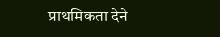प्राथमिकता देने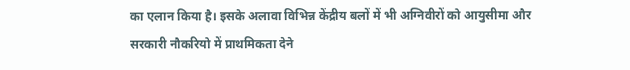का एलान किया है। इसके अलावा विभिन्न केंद्रीय बलों में भी अग्निवीरों को आयुसीमा और सरकारी नौकरियो में प्राथमिकता देने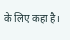के लिए कहा है।